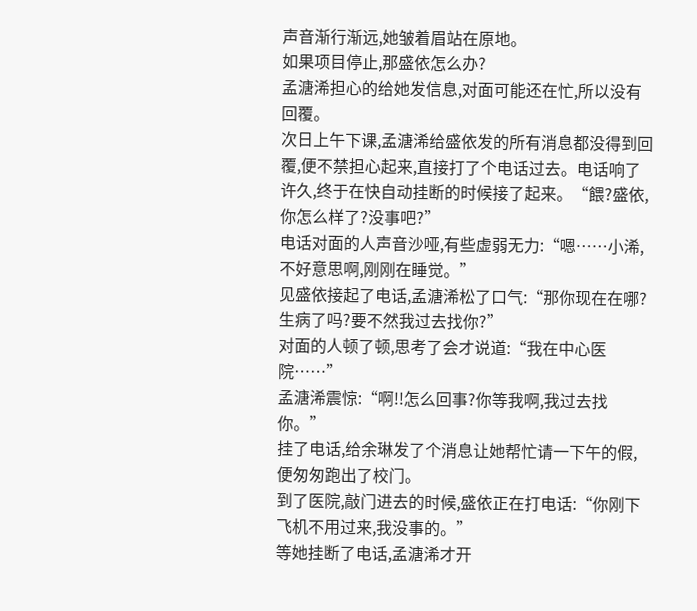声音渐行渐远,她皱着眉站在原地。
如果项目停止,那盛依怎么办?
孟溏浠担心的给她发信息,对面可能还在忙,所以没有回覆。
次日上午下课,孟溏浠给盛依发的所有消息都没得到回覆,便不禁担心起来,直接打了个电话过去。电话响了许久,终于在快自动挂断的时候接了起来。“餵?盛依,你怎么样了?没事吧?”
电话对面的人声音沙哑,有些虚弱无力:“嗯……小浠,不好意思啊,刚刚在睡觉。”
见盛依接起了电话,孟溏浠松了口气:“那你现在在哪?生病了吗?要不然我过去找你?”
对面的人顿了顿,思考了会才说道:“我在中心医院……”
孟溏浠震惊:“啊!!怎么回事?你等我啊,我过去找你。”
挂了电话,给余琳发了个消息让她帮忙请一下午的假,便匆匆跑出了校门。
到了医院,敲门进去的时候,盛依正在打电话:“你刚下飞机不用过来,我没事的。”
等她挂断了电话,孟溏浠才开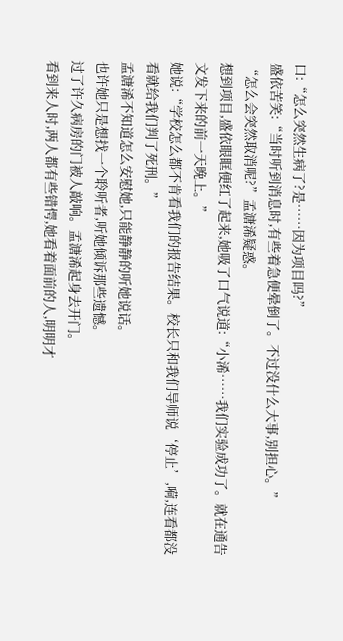口:“怎么突然生病了?是……因为项目吗?”
盛依苦笑:“当时听到消息时,有些着急便晕倒了。不过没什么大事,别担心。”
“怎么会突然取消呢?”孟溏浠疑惑。
想到项目,盛依眼眶便红了起来,她吸了口气说道:“小浠……我们实验成功了。就在通告文发下来的前一天晚上。”
她说:“学校怎么都不肯看我们的报告结果。校长只和我们导师说‘停止’,嗬,连看都没看就给我们判了死刑。”
孟溏浠不知道怎么安慰她,只能静静的听她说话。
也许她只是想找一个聆听者,听她倾诉那些遗憾。
过了许久病房的门被人敲响。孟溏浠起身去开门。
看到来人时,两人都有些错愕,她看着面前的人,明明才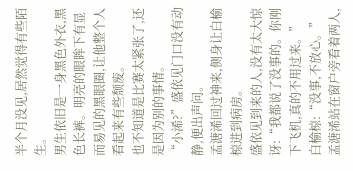半个月没见,居然觉得有些陌生。
男生依旧是一身黑色外衣,黑色长裤。明亮的眼眸下有显而易见的黑眼圈,让他整个人看起来有些颓废。
也不知道是比赛太紧张了,还是因为别的事情。
“小浠?”盛依见门口没有动静,便出声问。
孟溏浠回过神来,侧身让白榆椋进到病房。
盛依见到来的人,没有太大惊讶:“我都说了没事的。你刚下飞机,真的不用过来。”
白榆椋:“没事,不放心。”
孟溏浠站在窗户旁看着两人,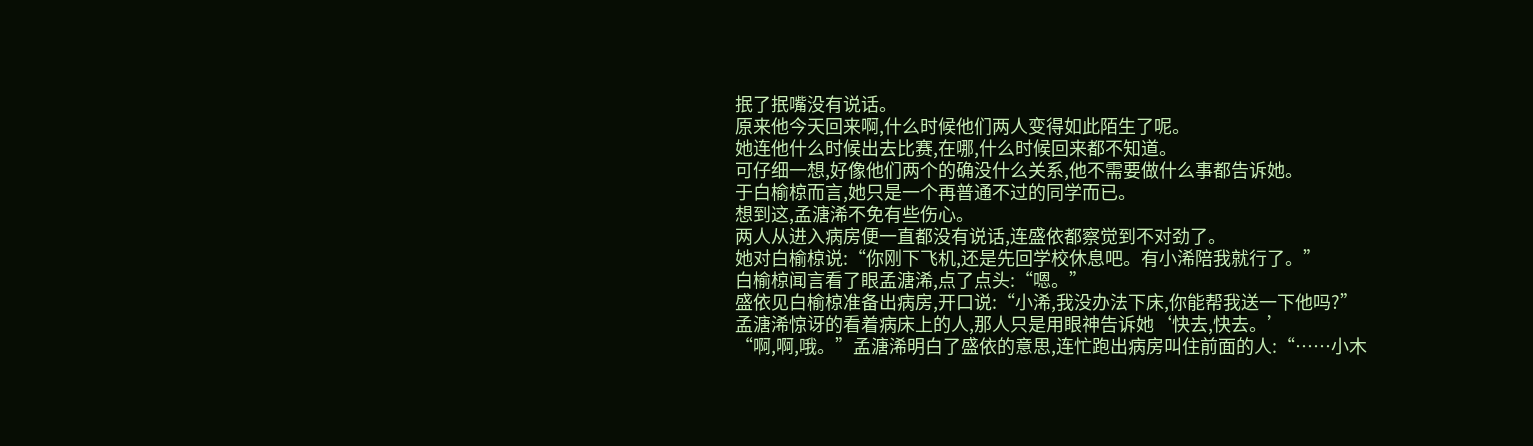抿了抿嘴没有说话。
原来他今天回来啊,什么时候他们两人变得如此陌生了呢。
她连他什么时候出去比赛,在哪,什么时候回来都不知道。
可仔细一想,好像他们两个的确没什么关系,他不需要做什么事都告诉她。
于白榆椋而言,她只是一个再普通不过的同学而已。
想到这,孟溏浠不免有些伤心。
两人从进入病房便一直都没有说话,连盛依都察觉到不对劲了。
她对白榆椋说:“你刚下飞机,还是先回学校休息吧。有小浠陪我就行了。”
白榆椋闻言看了眼孟溏浠,点了点头:“嗯。”
盛依见白榆椋准备出病房,开口说:“小浠,我没办法下床,你能帮我送一下他吗?”
孟溏浠惊讶的看着病床上的人,那人只是用眼神告诉她‘快去,快去。’
“啊,啊,哦。”孟溏浠明白了盛依的意思,连忙跑出病房叫住前面的人:“……小木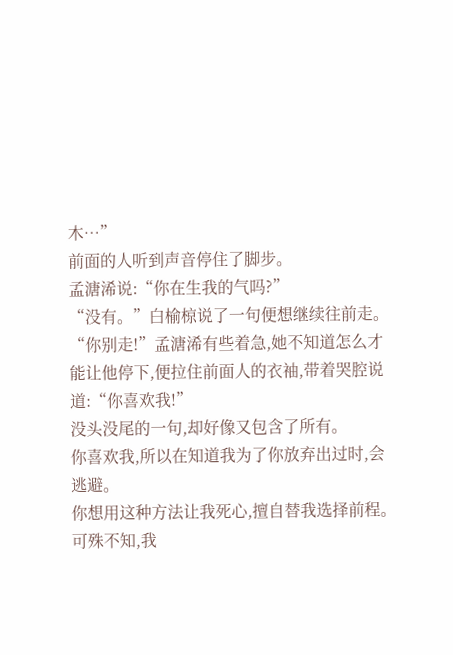木…”
前面的人听到声音停住了脚步。
孟溏浠说:“你在生我的气吗?”
“没有。”白榆椋说了一句便想继续往前走。
“你别走!”孟溏浠有些着急,她不知道怎么才能让他停下,便拉住前面人的衣袖,带着哭腔说道:“你喜欢我!”
没头没尾的一句,却好像又包含了所有。
你喜欢我,所以在知道我为了你放弃出过时,会逃避。
你想用这种方法让我死心,擅自替我选择前程。
可殊不知,我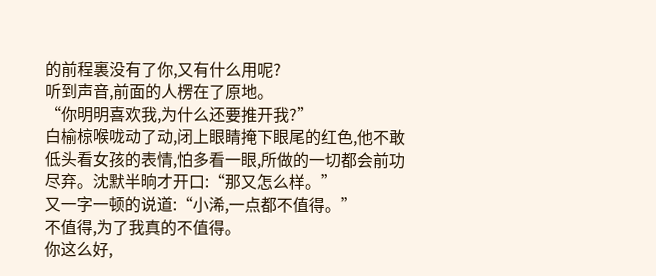的前程裏没有了你,又有什么用呢?
听到声音,前面的人楞在了原地。
“你明明喜欢我,为什么还要推开我?”
白榆椋喉咙动了动,闭上眼睛掩下眼尾的红色,他不敢低头看女孩的表情,怕多看一眼,所做的一切都会前功尽弃。沈默半晌才开口:“那又怎么样。”
又一字一顿的说道:“小浠,一点都不值得。”
不值得,为了我真的不值得。
你这么好,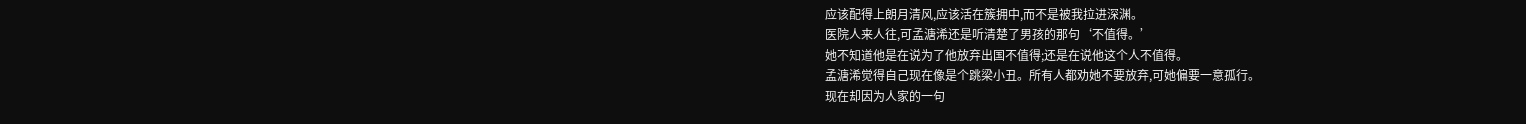应该配得上朗月清风,应该活在簇拥中,而不是被我拉进深渊。
医院人来人往,可孟溏浠还是听清楚了男孩的那句‘不值得。’
她不知道他是在说为了他放弃出国不值得;还是在说他这个人不值得。
孟溏浠觉得自己现在像是个跳梁小丑。所有人都劝她不要放弃,可她偏要一意孤行。
现在却因为人家的一句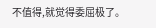不值得,就觉得委屈极了。